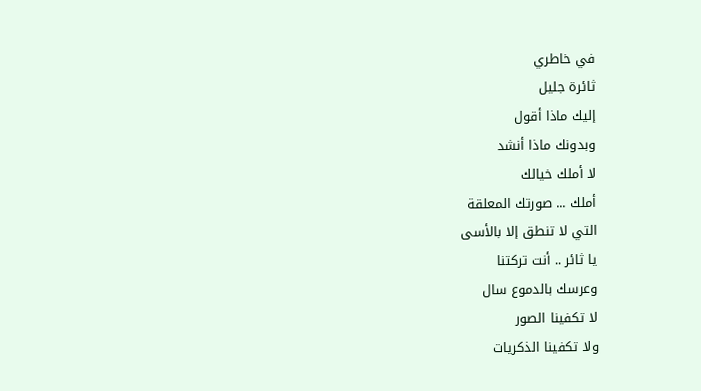في خاطري
ثائرة جليل
إليك ماذا أقول
وبدونك ماذا أنشد
لا أملك خيالك
أملك ... صورتك المعلقة
التي لا تنطق إلا بالأسى
يا ثائر .. أنت تركتنا
وعرسك بالدموع سال
لا تكفينا الصور
ولا تكفينا الذكريات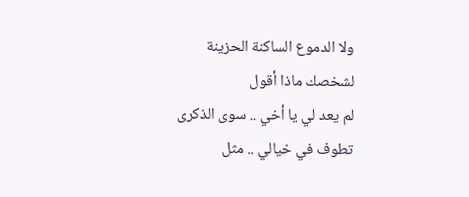ولا الدموع الساكنة الحزينة
لشخصك ماذا أقول
لم يعد لي يا أخي .. سوى الذكرى
تطوف في خيالي .. مثل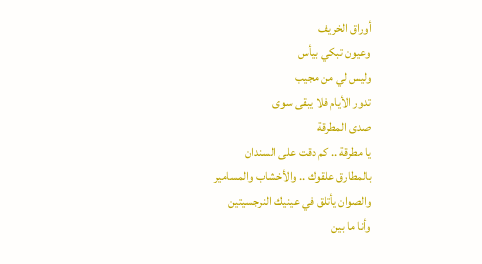أوراق الخريف
وعيون تبكي بيأس
وليس لي من مجيب
تدور الأيام فلا يبقى سوى
صدى المطرقة
يا مطرقة .. كم دقت على السندان
بالمطارق علقوك .. والأخشاب والمسامير
والصوان يأتلق في عينيك النرجسيتين
وأنا ما بين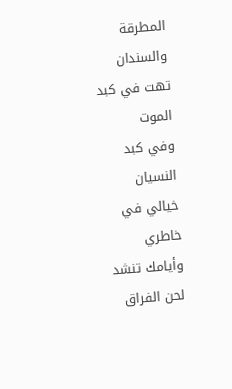المطرقة والسندان
تهت في كبد الموت
وفي كبد النسيان
خيالي في خاطري
وأيامك تنشد لحن الفراق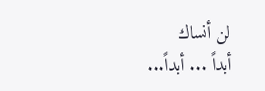لن أنساك
أبداً ... أبداً...